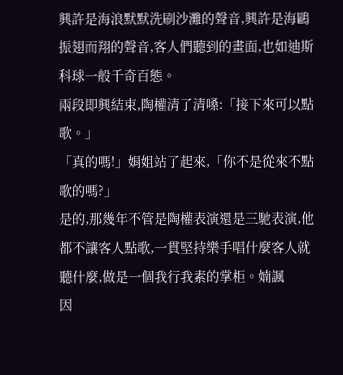興許是海浪默默洗刷沙灘的聲音,興許是海鷗振翅而翔的聲音,客人們聽到的畫面,也如迪斯科球一般千奇百態。
兩段即興結束,陶權清了清嗓:「接下來可以點歌。」
「真的嗎!」娟姐站了起來,「你不是從來不點歌的嗎?」
是的,那幾年不管是陶權表演還是三馳表演,他都不讓客人點歌,一貫堅持樂手唱什麼客人就聽什麼,做是一個我行我素的掌柜。婻諷
因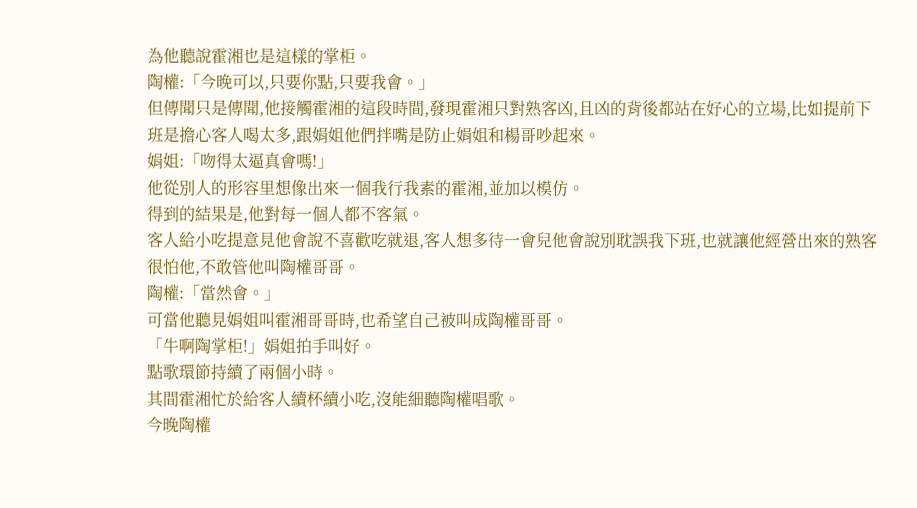為他聽說霍湘也是這樣的掌柜。
陶權:「今晚可以,只要你點,只要我會。」
但傳聞只是傳聞,他接觸霍湘的這段時間,發現霍湘只對熟客凶,且凶的背後都站在好心的立場,比如提前下班是擔心客人喝太多,跟娟姐他們拌嘴是防止娟姐和楊哥吵起來。
娟姐:「吻得太逼真會嗎!」
他從別人的形容里想像出來一個我行我素的霍湘,並加以模仿。
得到的結果是,他對每一個人都不客氣。
客人給小吃提意見他會說不喜歡吃就退,客人想多待一會兒他會說別耽誤我下班,也就讓他經營出來的熟客很怕他,不敢管他叫陶權哥哥。
陶權:「當然會。」
可當他聽見娟姐叫霍湘哥哥時,也希望自己被叫成陶權哥哥。
「牛啊陶掌柜!」娟姐拍手叫好。
點歌環節持續了兩個小時。
其間霍湘忙於給客人續杯續小吃,沒能細聽陶權唱歌。
今晚陶權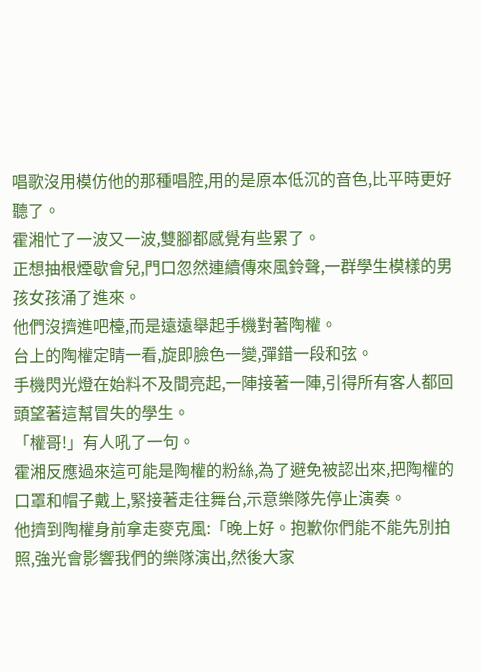唱歌沒用模仿他的那種唱腔,用的是原本低沉的音色,比平時更好聽了。
霍湘忙了一波又一波,雙腳都感覺有些累了。
正想抽根煙歇會兒,門口忽然連續傳來風鈴聲,一群學生模樣的男孩女孩涌了進來。
他們沒擠進吧檯,而是遠遠舉起手機對著陶權。
台上的陶權定睛一看,旋即臉色一變,彈錯一段和弦。
手機閃光燈在始料不及間亮起,一陣接著一陣,引得所有客人都回頭望著這幫冒失的學生。
「權哥!」有人吼了一句。
霍湘反應過來這可能是陶權的粉絲,為了避免被認出來,把陶權的口罩和帽子戴上,緊接著走往舞台,示意樂隊先停止演奏。
他擠到陶權身前拿走麥克風:「晚上好。抱歉你們能不能先別拍照,強光會影響我們的樂隊演出,然後大家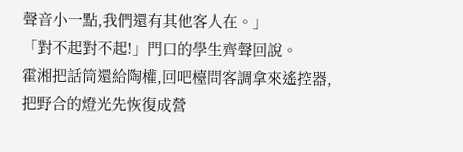聲音小一點,我們還有其他客人在。」
「對不起對不起!」門口的學生齊聲回說。
霍湘把話筒還給陶權,回吧檯問客調拿來遙控器,把野合的燈光先恢復成營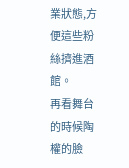業狀態,方便這些粉絲擠進酒館。
再看舞台的時候陶權的臉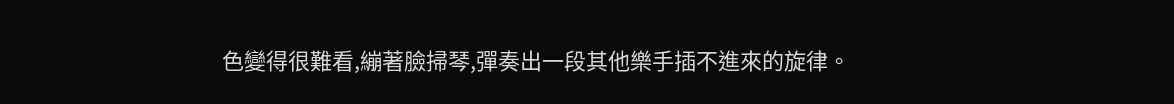色變得很難看,繃著臉掃琴,彈奏出一段其他樂手插不進來的旋律。